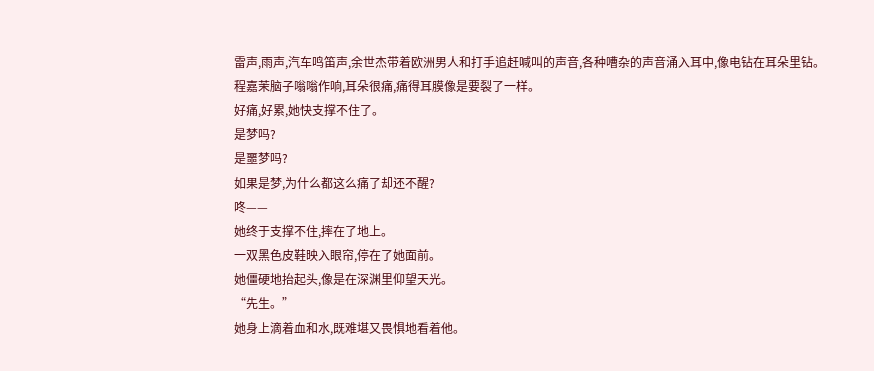雷声,雨声,汽车鸣笛声,余世杰带着欧洲男人和打手追赶喊叫的声音,各种嘈杂的声音涌入耳中,像电钻在耳朵里钻。
程嘉茉脑子嗡嗡作响,耳朵很痛,痛得耳膜像是要裂了一样。
好痛,好累,她快支撑不住了。
是梦吗?
是噩梦吗?
如果是梦,为什么都这么痛了却还不醒?
咚——
她终于支撑不住,摔在了地上。
一双黑色皮鞋映入眼帘,停在了她面前。
她僵硬地抬起头,像是在深渊里仰望天光。
“先生。”
她身上滴着血和水,既难堪又畏惧地看着他。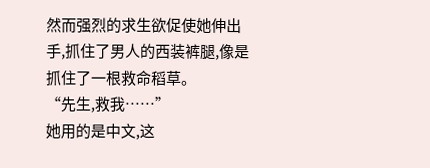然而强烈的求生欲促使她伸出手,抓住了男人的西装裤腿,像是抓住了一根救命稻草。
“先生,救我……”
她用的是中文,这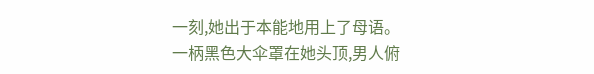一刻,她出于本能地用上了母语。
一柄黑色大伞罩在她头顶,男人俯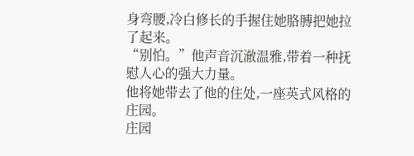身弯腰,冷白修长的手握住她胳膊把她拉了起来。
“别怕。”他声音沉澈温雅,带着一种抚慰人心的强大力量。
他将她带去了他的住处,一座英式风格的庄园。
庄园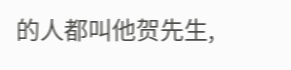的人都叫他贺先生,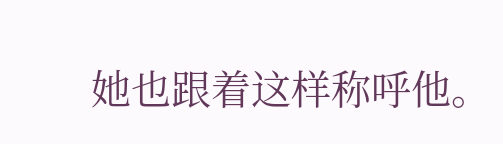她也跟着这样称呼他。